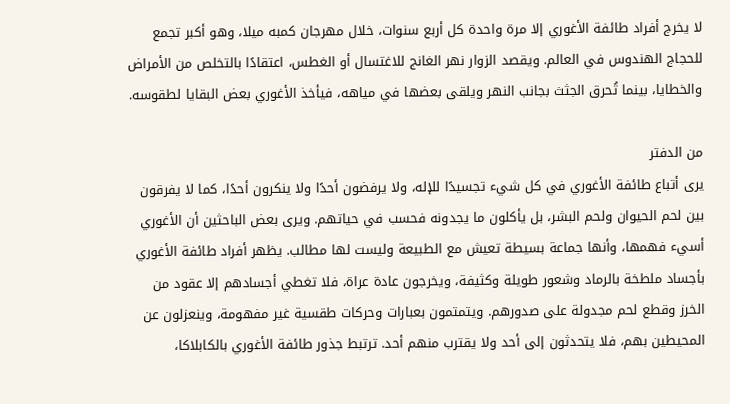لا يخرج أفراد طائفة الأغوري إلا مرة واحدة كل أربع سنوات، خلال مهرجان كمبه ميلا، وهو أكبر تجمع للحجاج الهندوس في العالم. ويقصد الزوار نهر الغانج للاغتسال أو الغطس، اعتقادًا بالتخلص من الأمراض والخطايا، بينما تُحرق الجثث بجانب النهر ويلقى بعضها في مياهه، فيأخذ الأغوري بعض البقايا لطقوسه.

من الدفتر
يرى أتباع طائفة الأغوري في كل شيء تجسيدًا للإله، ولا يرفضون أحدًا ولا ينكرون أحدًا، كما لا يفرقون بين لحم الحيوان ولحم البشر، بل يأكلون ما يجدونه فحسب في حياتهم. ويرى بعض الباحثين أن الأغوري أسيء فهمها، وأنها جماعة بسيطة تعيش مع الطبيعة وليست لها مطالب. يظهر أفراد طائفة الأغوري بأجساد ملطخة بالرماد وشعور طويلة وكثيفة، ويخرجون عادة عراة، فلا تغطي أجسادهم إلا عقود من الخرز وقطع لحم مجدولة على صدورهم. ويتمتمون بعبارات وحركات طقسية غير مفهومة، وينعزلون عن المحيطين بهم، فلا يتحدثون إلى أحد ولا يقترب منهم أحد. ترتبط جذور طائفة الأغوري بالكابلاكا،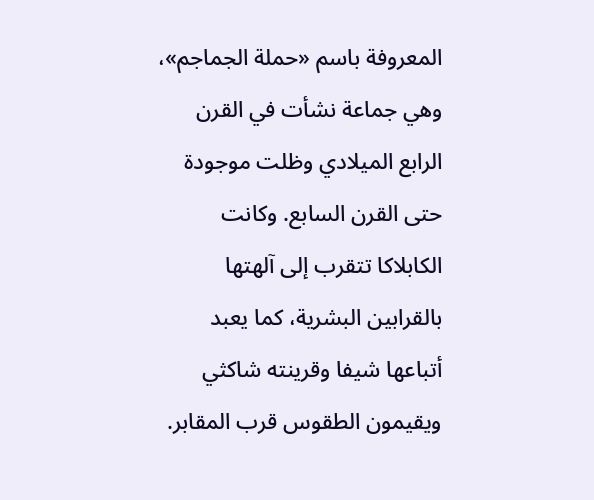المعروفة باسم «حملة الجماجم»، وهي جماعة نشأت في القرن الرابع الميلادي وظلت موجودة حتى القرن السابع. وكانت الكابلاكا تتقرب إلى آلهتها بالقرابين البشرية، كما يعبد أتباعها شيفا وقرينته شاكثي ويقيمون الطقوس قرب المقابر.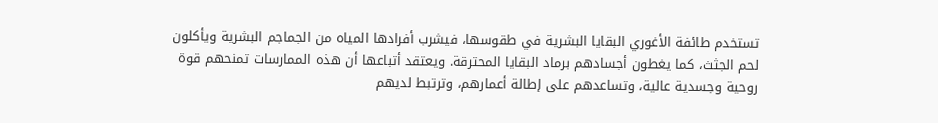تستخدم طائفة الأغوري البقايا البشرية في طقوسها، فيشرب أفرادها المياه من الجماجم البشرية ويأكلون لحم الجثث، كما يغطون أجسادهم برماد البقايا المحترقة. ويعتقد أتباعها أن هذه الممارسات تمنحهم قوة روحية وجسدية عالية، وتساعدهم على إطالة أعمارهم، وترتبط لديهم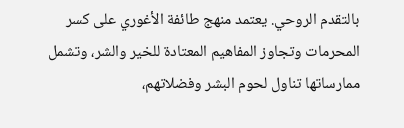بالتقدم الروحي. يعتمد منهج طائفة الأغوري على كسر المحرمات وتجاوز المفاهيم المعتادة للخير والشر، وتشمل ممارساتها تناول لحوم البشر وفضلاتهم،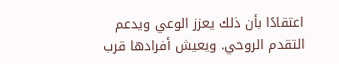اعتقادًا بأن ذلك يعزز الوعي ويدعم التقدم الروحي. ويعيش أفرادها قرب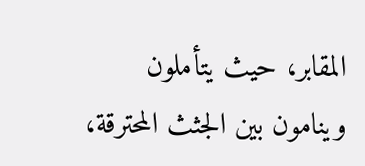المقابر، حيث يتأملون وينامون بين الجثث المحترقة،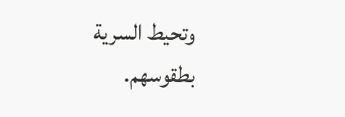وتحيط السرية بطقوسهم.